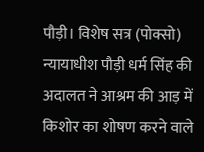पौड़ी। विशेष सत्र (पोक्सो) न्यायाधीश पौड़ी धर्म सिंह की अदालत ने आश्रम की आड़ में किशोर का शोषण करने वाले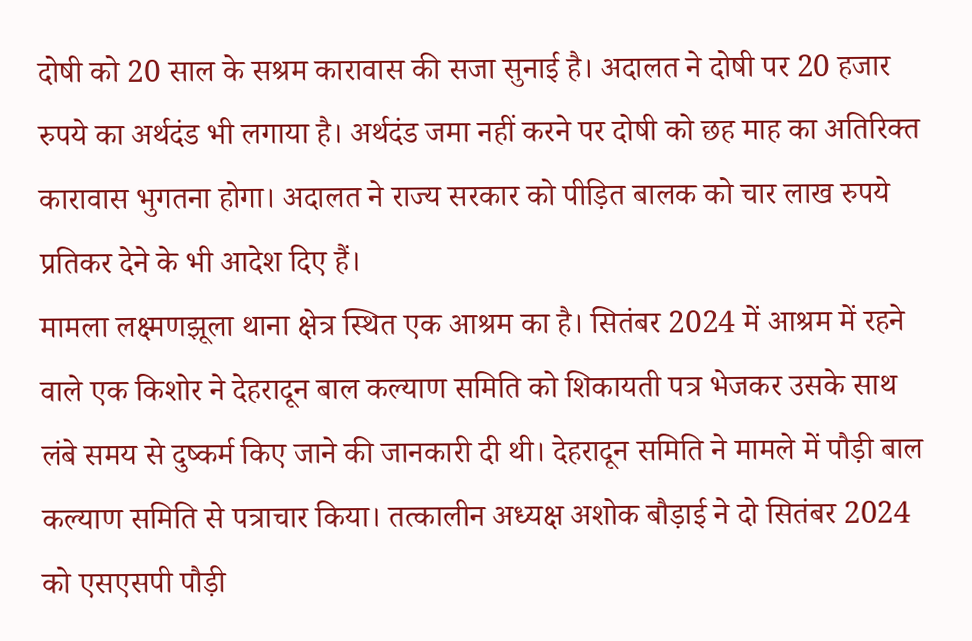दोषी को 20 साल के सश्रम कारावास की सजा सुनाई है। अदालत ने दोषी पर 20 हजार रुपये का अर्थदंड भी लगाया है। अर्थदंड जमा नहीं करने पर दोषी को छह माह का अतिरिक्त कारावास भुगतना होगा। अदालत ने राज्य सरकार को पीड़ित बालक को चार लाख रुपये प्रतिकर देने के भी आदेश दिए हैं।
मामला लक्ष्मणझूला थाना क्षेत्र स्थित एक आश्रम का है। सितंबर 2024 में आश्रम में रहने वाले एक किशोर ने देहरादून बाल कल्याण समिति को शिकायती पत्र भेजकर उसके साथ लंबे समय से दुष्कर्म किए जाने की जानकारी दी थी। देहरादून समिति ने मामले में पौड़ी बाल कल्याण समिति से पत्राचार किया। तत्कालीन अध्यक्ष अशोक बौड़ाई ने दो सितंबर 2024 को एसएसपी पौड़ी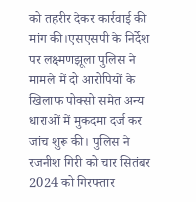को तहरीर देकर कार्रवाई की मांग की।एसएसपी के निर्देश पर लक्ष्मणझूला पुलिस ने मामले में दो आरोपियों के खिलाफ पोक्सो समेत अन्य धाराओं में मुकदमा दर्ज कर जांच शुरू की। पुलिस ने रजनीश गिरी को चार सितंबर 2024 को गिरफ्तार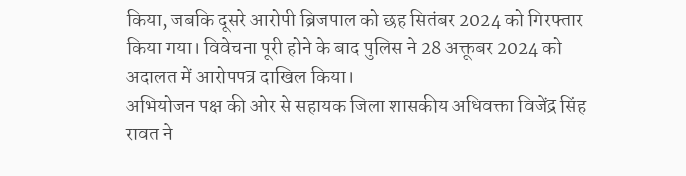किया, जबकि दूसरे आरोपी ब्रिजपाल को छह सितंबर 2024 को गिरफ्तार किया गया। विवेचना पूरी होने के बाद पुलिस ने 28 अक्तूबर 2024 को अदालत में आरोपपत्र दाखिल किया।
अभियोजन पक्ष की ओर से सहायक जिला शासकीय अधिवक्ता विजेंद्र सिंह रावत ने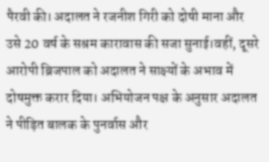पैरवी की। अदालत ने रजनीश गिरी को दोषी माना और उसे 20 वर्ष के सश्रम कारावास की सजा सुनाई।वहीं, दूसरे आरोपी ब्रिजपाल को अदालत ने साक्ष्यों के अभाव में दोषमुक्त करार दिया। अभियोजन पक्ष के अनुसार अदालत ने पीड़ित बालक के पुनर्वास और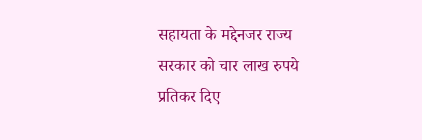सहायता के मद्देनजर राज्य सरकार को चार लाख रुपये प्रतिकर दिए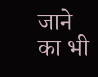जाने का भी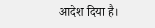आदेश दिया है।